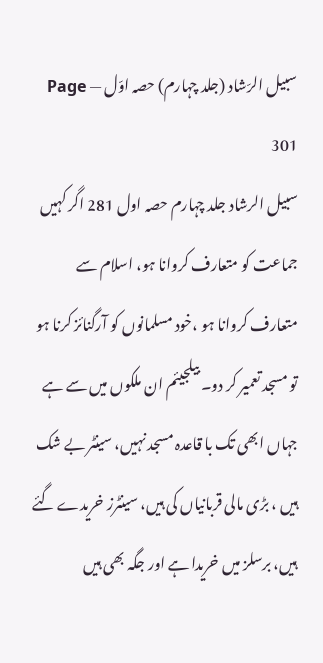سبیل الرّشاد (جلد چہارم) حصہ اوّل — Page 301
سبیل الرشاد جلد چہارم حصہ اول 281 اگر کہیں جماعت کو متعارف کروانا ہو، اسلام سے متعارف کروانا ہو ،خود مسلمانوں کو آرگنائز کرنا ہو تو مسجد تعمیر کر دو۔ بیلجیئم ان ملکوں میں سے ہے جہاں ابھی تک با قاعدہ مسجد نہیں، سینٹر بے شک ہیں ، بڑی مالی قربانیاں کی ہیں، سینٹرز خریدے گئے ہیں، برسلز میں خریدا ہے اور جگہ بھی ہیں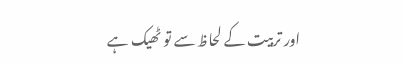اور تربیت کے لحاظ سے تو ٹھیک ہے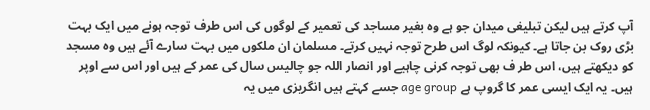آپ کرتے ہیں لیکن تبلیغی میدان جو ہے وہ بغیر مساجد کی تعمیر کے لوگوں کی اس طرف توجہ ہونے میں ایک بہت بڑی روک بن جاتا ہے۔ کیونکہ لوگ اس طرح توجہ نہیں کرتے۔ مسلمان ان ملکوں میں بہت سارے آئے ہیں وہ مسجد کو دیکھتے ہیں، اس طر ف بھی توجہ کرنی چاہیے اور انصار اللہ جو چالیس سال کی عمر کے ہیں اور اس سے اوپر ہیں۔ یہ ایک ایسی عمر کا گروپ ہے age group جسے کہتے ہیں انگریزی میں یہ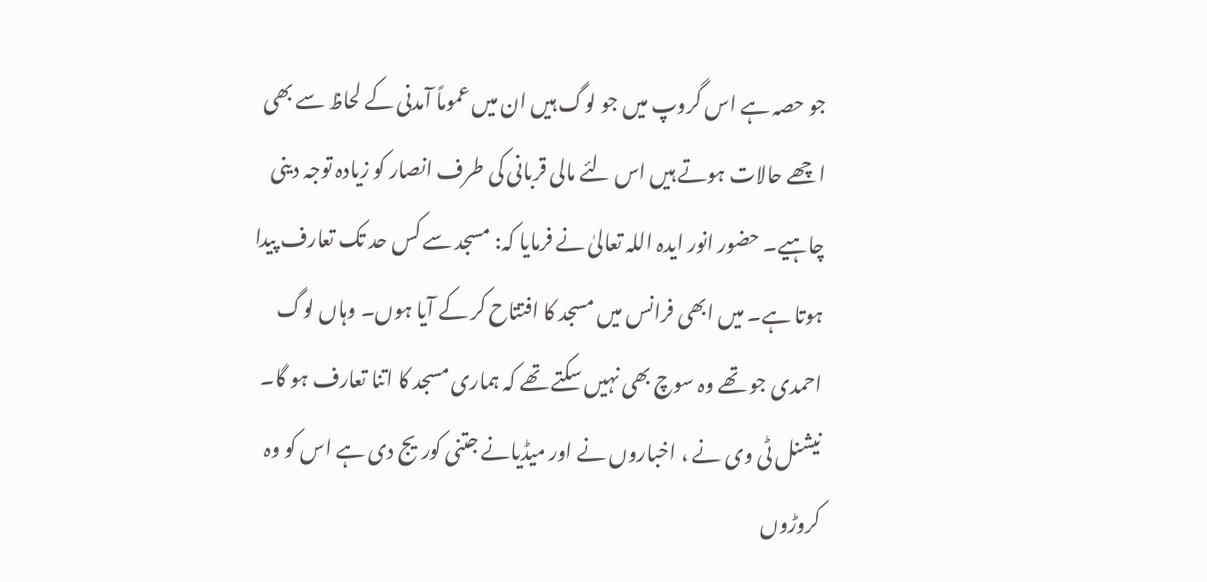جو حصہ ہے اس گروپ میں جو لوگ ہیں ان میں عموماً آمدنی کے لحاظ سے بھی اچھے حالات ہوتے ہیں اس لئے مالی قربانی کی طرف انصار کو زیادہ توجہ دینی چاہیے۔ حضور انور ایدہ اللہ تعالیٰ نے فرمایا کہ: مسجد سے کس حد تک تعارف پیدا ہوتا ہے۔ میں ابھی فرانس میں مسجد کا افتتاح کر کے آیا ہوں۔ وہاں لوگ احمدی جو تھے وہ سوچ بھی نہیں سکتے تھے کہ ہماری مسجد کا اتنا تعارف ہو گا۔ نیشنل ٹی وی نے ، اخباروں نے اور میڈیانے جتنی کوریج دی ہے اس کو وہ کروڑوں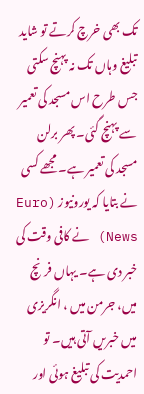تک بھی خرچ کرتے تو شاید تبلیغ وہاں تک نہ پہنچ سکتی جس طرح اس مسجد کی تعمیر سے پہنچ گئی۔ پھر برلن مسجد کی تعمیر ہے۔ مجھے کسی نے بتایا کہ یورونیوز (Euro News) نے کافی وقت کی خبر دی ہے۔ یہاں فرنچ میں، جرمن میں ، انگریزی میں خبریں آتی ہیں۔ تو احمدیت کی تبلیغ ہوئی اور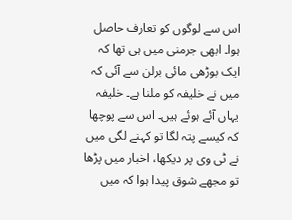اس سے لوگوں کو تعارف حاصل ہوا۔ ابھی جرمنی میں ہی تھا کہ ایک بوڑھی مائی برلن سے آئی کہ میں نے خلیفہ کو ملنا ہے۔ خلیفہ یہاں آئے ہوئے ہیں۔ اس سے پوچھا کہ کیسے پتہ لگا تو کہنے لگی میں نے ٹی وی پر دیکھا، اخبار میں پڑھا تو مجھے شوق پیدا ہوا کہ میں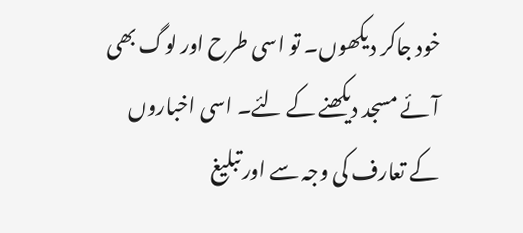خود جاکر دیکھوں۔ تو اسی طرح اور لوگ بھی آئے مسجد دیکھنے کے لئے۔ اسی اخباروں کے تعارف کی وجہ سے اور تبلیغ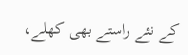کے نئے راستے بھی کھلے،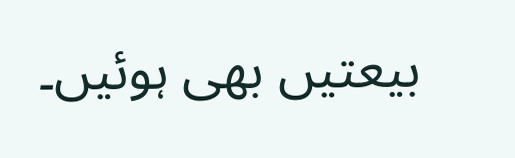بیعتیں بھی ہوئیں۔